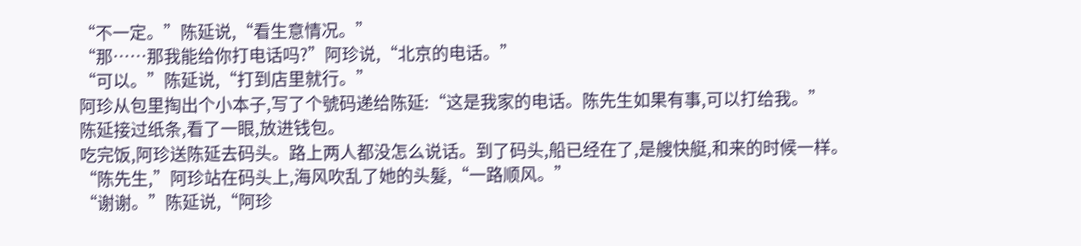“不一定。”陈延说,“看生意情况。”
“那……那我能给你打电话吗?”阿珍说,“北京的电话。”
“可以。”陈延说,“打到店里就行。”
阿珍从包里掏出个小本子,写了个號码递给陈延:“这是我家的电话。陈先生如果有事,可以打给我。”
陈延接过纸条,看了一眼,放进钱包。
吃完饭,阿珍送陈延去码头。路上两人都没怎么说话。到了码头,船已经在了,是艘快艇,和来的时候一样。
“陈先生,”阿珍站在码头上,海风吹乱了她的头髮,“一路顺风。”
“谢谢。”陈延说,“阿珍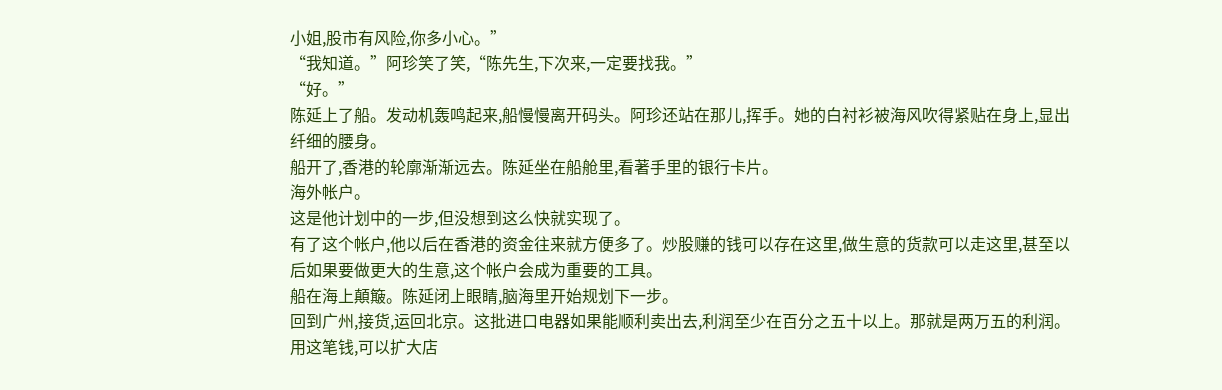小姐,股市有风险,你多小心。”
“我知道。”阿珍笑了笑,“陈先生,下次来,一定要找我。”
“好。”
陈延上了船。发动机轰鸣起来,船慢慢离开码头。阿珍还站在那儿,挥手。她的白衬衫被海风吹得紧贴在身上,显出纤细的腰身。
船开了,香港的轮廓渐渐远去。陈延坐在船舱里,看著手里的银行卡片。
海外帐户。
这是他计划中的一步,但没想到这么快就实现了。
有了这个帐户,他以后在香港的资金往来就方便多了。炒股赚的钱可以存在这里,做生意的货款可以走这里,甚至以后如果要做更大的生意,这个帐户会成为重要的工具。
船在海上顛簸。陈延闭上眼睛,脑海里开始规划下一步。
回到广州,接货,运回北京。这批进口电器如果能顺利卖出去,利润至少在百分之五十以上。那就是两万五的利润。
用这笔钱,可以扩大店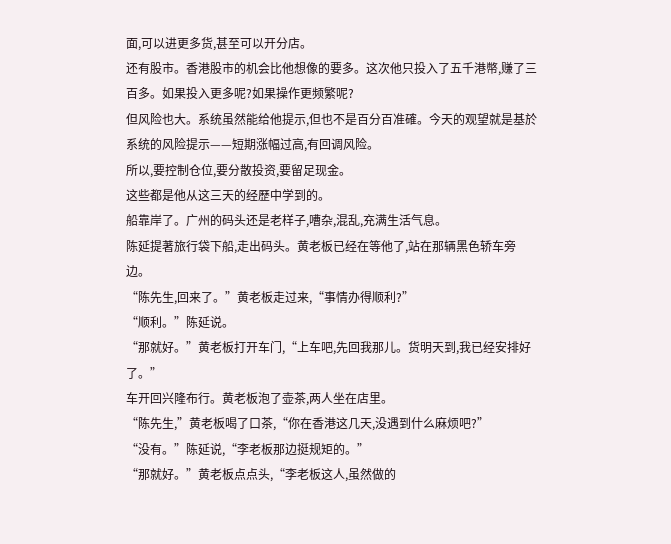面,可以进更多货,甚至可以开分店。
还有股市。香港股市的机会比他想像的要多。这次他只投入了五千港幣,赚了三百多。如果投入更多呢?如果操作更频繁呢?
但风险也大。系统虽然能给他提示,但也不是百分百准確。今天的观望就是基於系统的风险提示——短期涨幅过高,有回调风险。
所以,要控制仓位,要分散投资,要留足现金。
这些都是他从这三天的经歷中学到的。
船靠岸了。广州的码头还是老样子,嘈杂,混乱,充满生活气息。
陈延提著旅行袋下船,走出码头。黄老板已经在等他了,站在那辆黑色轿车旁边。
“陈先生,回来了。”黄老板走过来,“事情办得顺利?”
“顺利。”陈延说。
“那就好。”黄老板打开车门,“上车吧,先回我那儿。货明天到,我已经安排好了。”
车开回兴隆布行。黄老板泡了壶茶,两人坐在店里。
“陈先生,”黄老板喝了口茶,“你在香港这几天,没遇到什么麻烦吧?”
“没有。”陈延说,“李老板那边挺规矩的。”
“那就好。”黄老板点点头,“李老板这人,虽然做的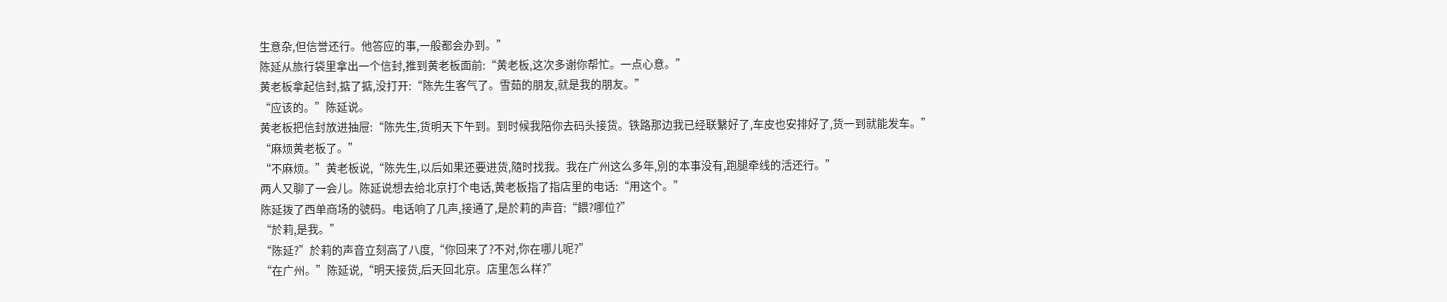生意杂,但信誉还行。他答应的事,一般都会办到。”
陈延从旅行袋里拿出一个信封,推到黄老板面前:“黄老板,这次多谢你帮忙。一点心意。”
黄老板拿起信封,掂了掂,没打开:“陈先生客气了。雪茹的朋友,就是我的朋友。”
“应该的。”陈延说。
黄老板把信封放进抽屉:“陈先生,货明天下午到。到时候我陪你去码头接货。铁路那边我已经联繫好了,车皮也安排好了,货一到就能发车。”
“麻烦黄老板了。”
“不麻烦。”黄老板说,“陈先生,以后如果还要进货,隨时找我。我在广州这么多年,別的本事没有,跑腿牵线的活还行。”
两人又聊了一会儿。陈延说想去给北京打个电话,黄老板指了指店里的电话:“用这个。”
陈延拨了西单商场的號码。电话响了几声,接通了,是於莉的声音:“餵?哪位?”
“於莉,是我。”
“陈延?”於莉的声音立刻高了八度,“你回来了?不对,你在哪儿呢?”
“在广州。”陈延说,“明天接货,后天回北京。店里怎么样?”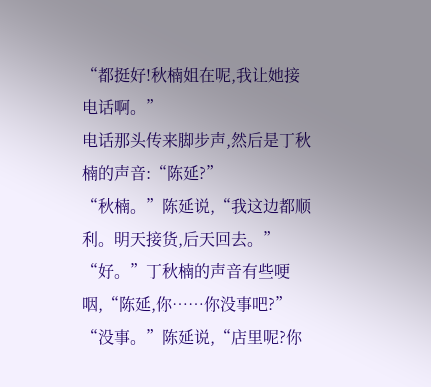“都挺好!秋楠姐在呢,我让她接电话啊。”
电话那头传来脚步声,然后是丁秋楠的声音:“陈延?”
“秋楠。”陈延说,“我这边都顺利。明天接货,后天回去。”
“好。”丁秋楠的声音有些哽咽,“陈延,你……你没事吧?”
“没事。”陈延说,“店里呢?你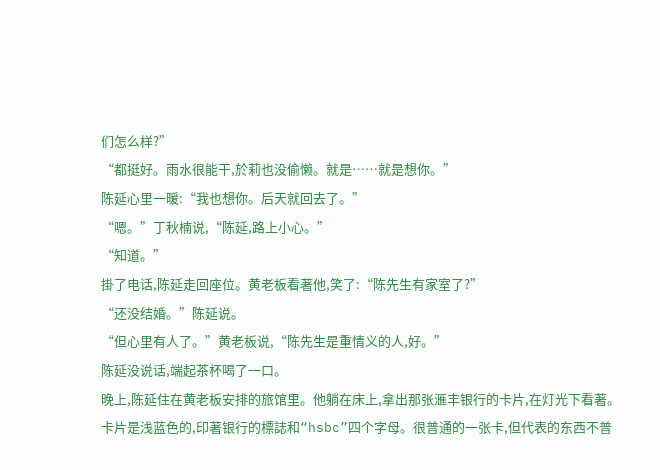们怎么样?”
“都挺好。雨水很能干,於莉也没偷懒。就是……就是想你。”
陈延心里一暖:“我也想你。后天就回去了。”
“嗯。”丁秋楠说,“陈延,路上小心。”
“知道。”
掛了电话,陈延走回座位。黄老板看著他,笑了:“陈先生有家室了?”
“还没结婚。”陈延说。
“但心里有人了。”黄老板说,“陈先生是重情义的人,好。”
陈延没说话,端起茶杯喝了一口。
晚上,陈延住在黄老板安排的旅馆里。他躺在床上,拿出那张滙丰银行的卡片,在灯光下看著。
卡片是浅蓝色的,印著银行的標誌和“hsbc”四个字母。很普通的一张卡,但代表的东西不普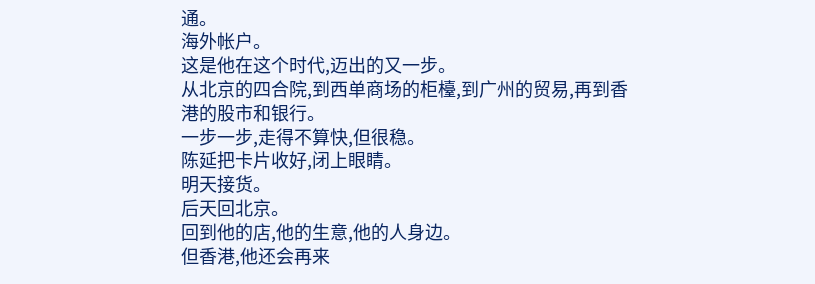通。
海外帐户。
这是他在这个时代,迈出的又一步。
从北京的四合院,到西单商场的柜檯,到广州的贸易,再到香港的股市和银行。
一步一步,走得不算快,但很稳。
陈延把卡片收好,闭上眼睛。
明天接货。
后天回北京。
回到他的店,他的生意,他的人身边。
但香港,他还会再来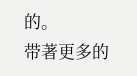的。
带著更多的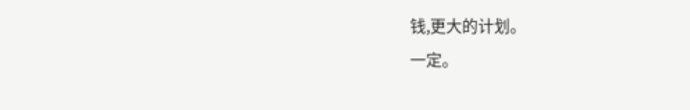钱,更大的计划。
一定。